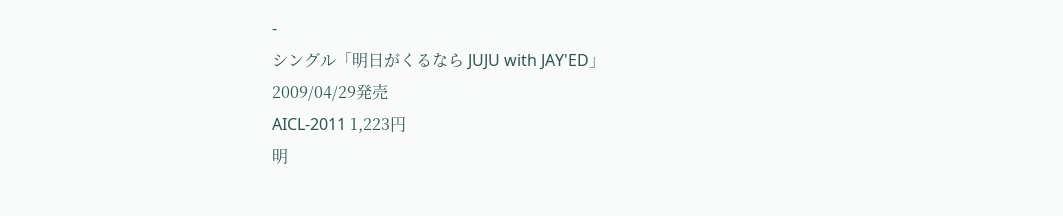-
シングル「明日がくるなら JUJU with JAY'ED」
2009/04/29発売
AICL-2011 1,223円
明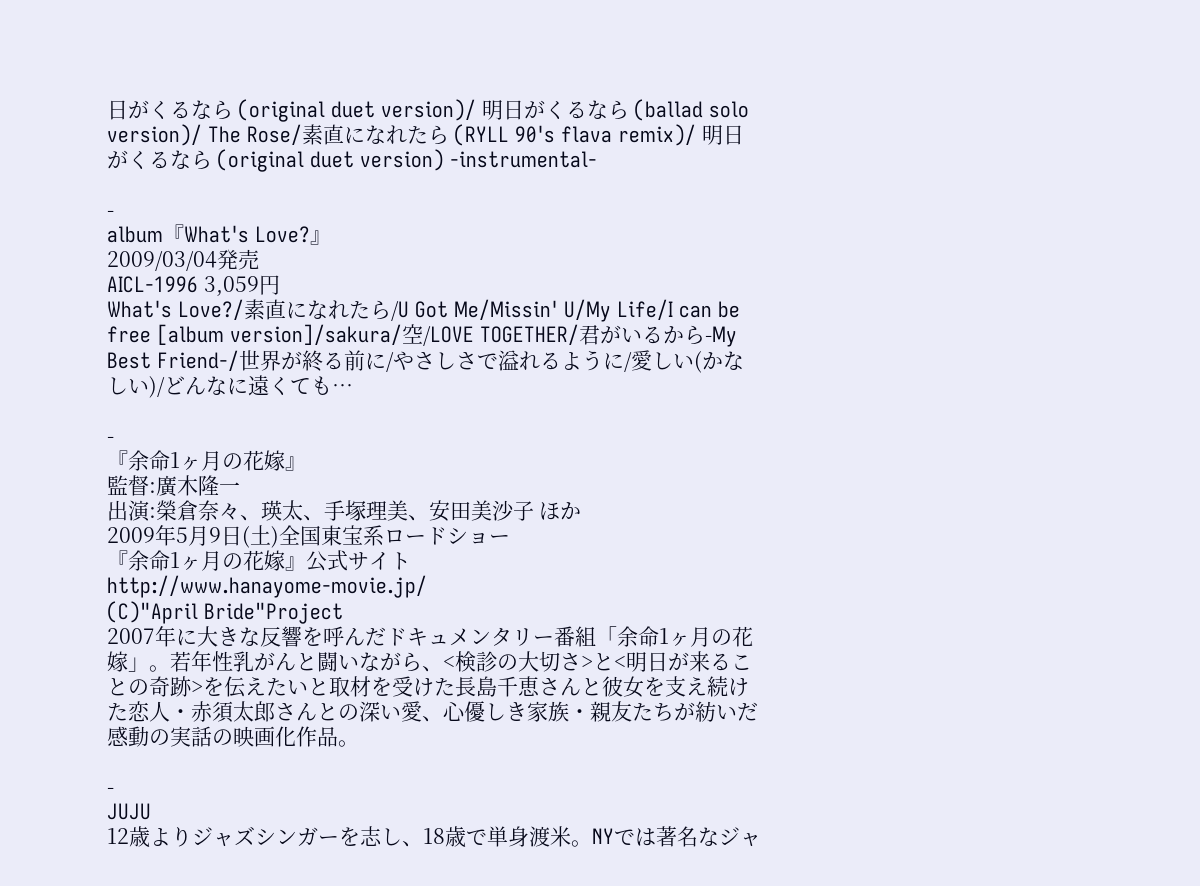日がくるなら (original duet version)/ 明日がくるなら (ballad solo version)/ The Rose/素直になれたら (RYLL 90's flava remix)/ 明日がくるなら (original duet version) -instrumental-

-
album『What's Love?』
2009/03/04発売
AICL-1996 3,059円
What's Love?/素直になれたら/U Got Me/Missin' U/My Life/I can be free [album version]/sakura/空/LOVE TOGETHER/君がいるから-My Best Friend-/世界が終る前に/やさしさで溢れるように/愛しい(かなしい)/どんなに遠くても…

-
『余命1ヶ月の花嫁』
監督:廣木隆一
出演:榮倉奈々、瑛太、手塚理美、安田美沙子 ほか
2009年5月9日(土)全国東宝系ロードショー
『余命1ヶ月の花嫁』公式サイト
http://www.hanayome-movie.jp/
(C)"April Bride"Project
2007年に大きな反響を呼んだドキュメンタリー番組「余命1ヶ月の花嫁」。若年性乳がんと闘いながら、<検診の大切さ>と<明日が来ることの奇跡>を伝えたいと取材を受けた長島千恵さんと彼女を支え続けた恋人・赤須太郎さんとの深い愛、心優しき家族・親友たちが紡いだ感動の実話の映画化作品。

-
JUJU
12歳よりジャズシンガーを志し、18歳で単身渡米。NYでは著名なジャ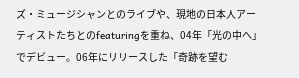ズ・ミュージシャンとのライブや、現地の日本人アーティストたちとのfeaturingを重ね、04年「光の中へ」でデビュー。06年にリリースした「奇跡を望む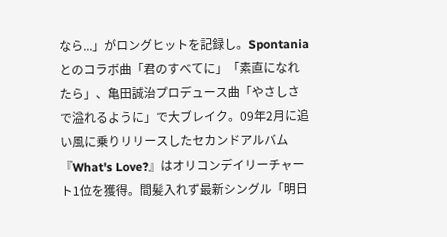なら...」がロングヒットを記録し。Spontaniaとのコラボ曲「君のすべてに」「素直になれたら」、亀田誠治プロデュース曲「やさしさで溢れるように」で大ブレイク。09年2月に追い風に乗りリリースしたセカンドアルバム『What's Love?』はオリコンデイリーチャート1位を獲得。間髪入れず最新シングル「明日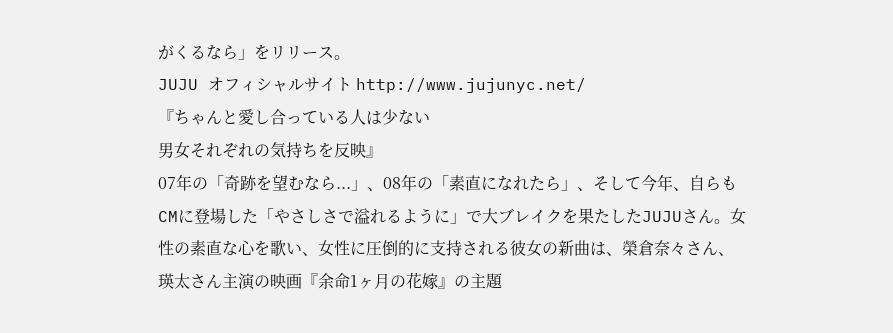がくるなら」をリリース。
JUJU オフィシャルサイト http://www.jujunyc.net/
『ちゃんと愛し合っている人は少ない
男女それぞれの気持ちを反映』
07年の「奇跡を望むなら...」、08年の「素直になれたら」、そして今年、自らもCMに登場した「やさしさで溢れるように」で大ブレイクを果たしたJUJUさん。女性の素直な心を歌い、女性に圧倒的に支持される彼女の新曲は、榮倉奈々さん、瑛太さん主演の映画『余命1ヶ月の花嫁』の主題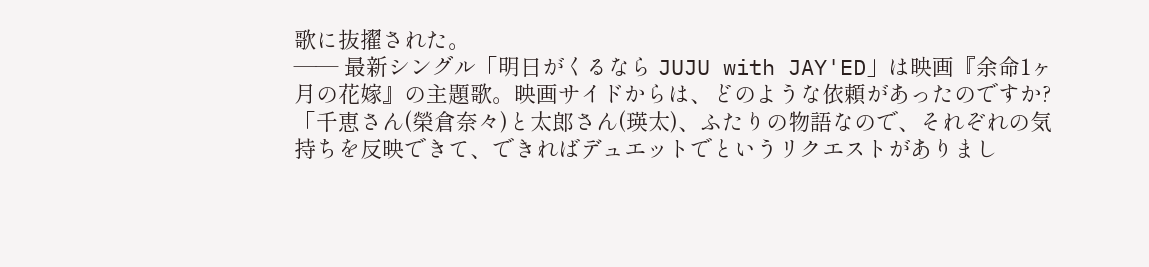歌に抜擢された。
―― 最新シングル「明日がくるなら JUJU with JAY'ED」は映画『余命1ヶ月の花嫁』の主題歌。映画サイドからは、どのような依頼があったのですか?
「千恵さん(榮倉奈々)と太郎さん(瑛太)、ふたりの物語なので、それぞれの気持ちを反映できて、できればデュエットでというリクエストがありまし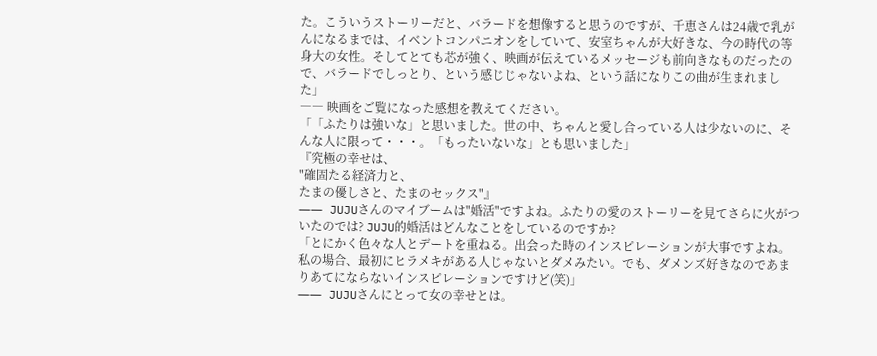た。こういうストーリーだと、バラードを想像すると思うのですが、千恵さんは24歳で乳がんになるまでは、イベントコンパニオンをしていて、安室ちゃんが大好きな、今の時代の等身大の女性。そしてとても芯が強く、映画が伝えているメッセージも前向きなものだったので、バラードでしっとり、という感じじゃないよね、という話になりこの曲が生まれました」
―― 映画をご覧になった感想を教えてください。
「「ふたりは強いな」と思いました。世の中、ちゃんと愛し合っている人は少ないのに、そんな人に限って・・・。「もったいないな」とも思いました」
『究極の幸せは、
"確固たる経済力と、
たまの優しさと、たまのセックス"』
―― JUJUさんのマイブームは"婚活"ですよね。ふたりの愛のストーリーを見てさらに火がついたのでは? JUJU的婚活はどんなことをしているのですか?
「とにかく色々な人とデートを重ねる。出会った時のインスピレーションが大事ですよね。私の場合、最初にヒラメキがある人じゃないとダメみたい。でも、ダメンズ好きなのであまりあてにならないインスピレーションですけど(笑)」
―― JUJUさんにとって女の幸せとは。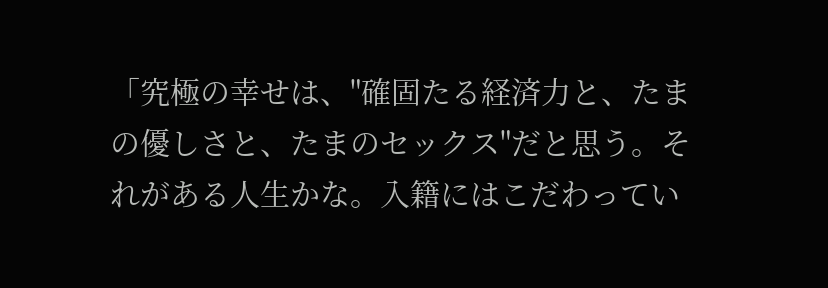「究極の幸せは、"確固たる経済力と、たまの優しさと、たまのセックス"だと思う。それがある人生かな。入籍にはこだわってい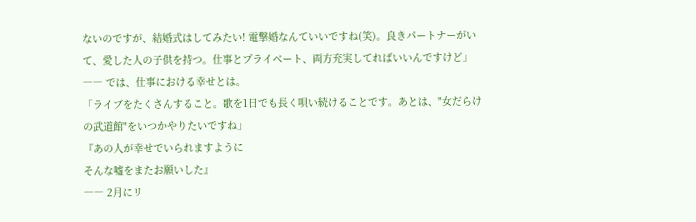ないのですが、結婚式はしてみたい! 電撃婚なんていいですね(笑)。良きパートナーがいて、愛した人の子供を持つ。仕事とプライベート、両方充実してればいいんですけど」
―― では、仕事における幸せとは。
「ライブをたくさんすること。歌を1日でも長く唄い続けることです。あとは、"女だらけの武道館"をいつかやりたいですね」
『あの人が幸せでいられますように
そんな嘘をまたお願いした』
―― 2月にリ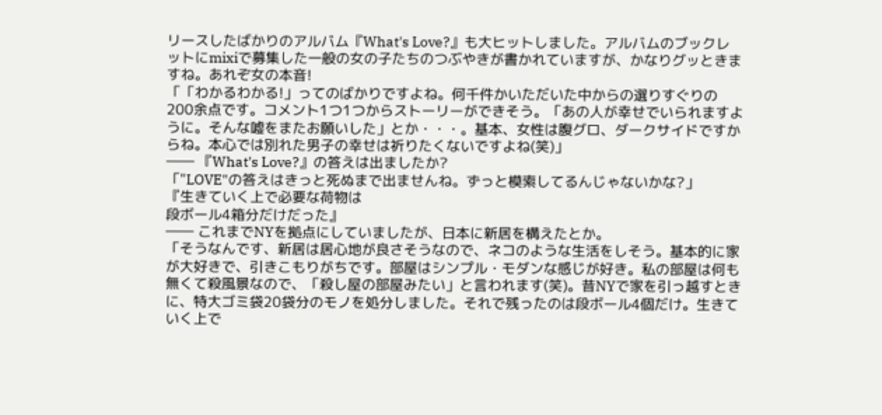リースしたばかりのアルバム『What's Love?』も大ヒットしました。アルバムのブックレットにmixiで募集した一般の女の子たちのつぶやきが書かれていますが、かなりグッときますね。あれぞ女の本音!
「「わかるわかる!」ってのばかりですよね。何千件かいただいた中からの選りすぐりの200余点です。コメント1つ1つからストーリーができそう。「あの人が幸せでいられますように。そんな嘘をまたお願いした」とか・・・。基本、女性は腹グロ、ダークサイドですからね。本心では別れた男子の幸せは祈りたくないですよね(笑)」
―― 『What's Love?』の答えは出ましたか?
「"LOVE"の答えはきっと死ぬまで出ませんね。ずっと模索してるんじゃないかな?」
『生きていく上で必要な荷物は
段ボール4箱分だけだった』
―― これまでNYを拠点にしていましたが、日本に新居を構えたとか。
「そうなんです、新居は居心地が良さそうなので、ネコのような生活をしそう。基本的に家が大好きで、引きこもりがちです。部屋はシンプル・モダンな感じが好き。私の部屋は何も無くて殺風景なので、「殺し屋の部屋みたい」と言われます(笑)。昔NYで家を引っ越すときに、特大ゴミ袋20袋分のモノを処分しました。それで残ったのは段ボール4個だけ。生きていく上で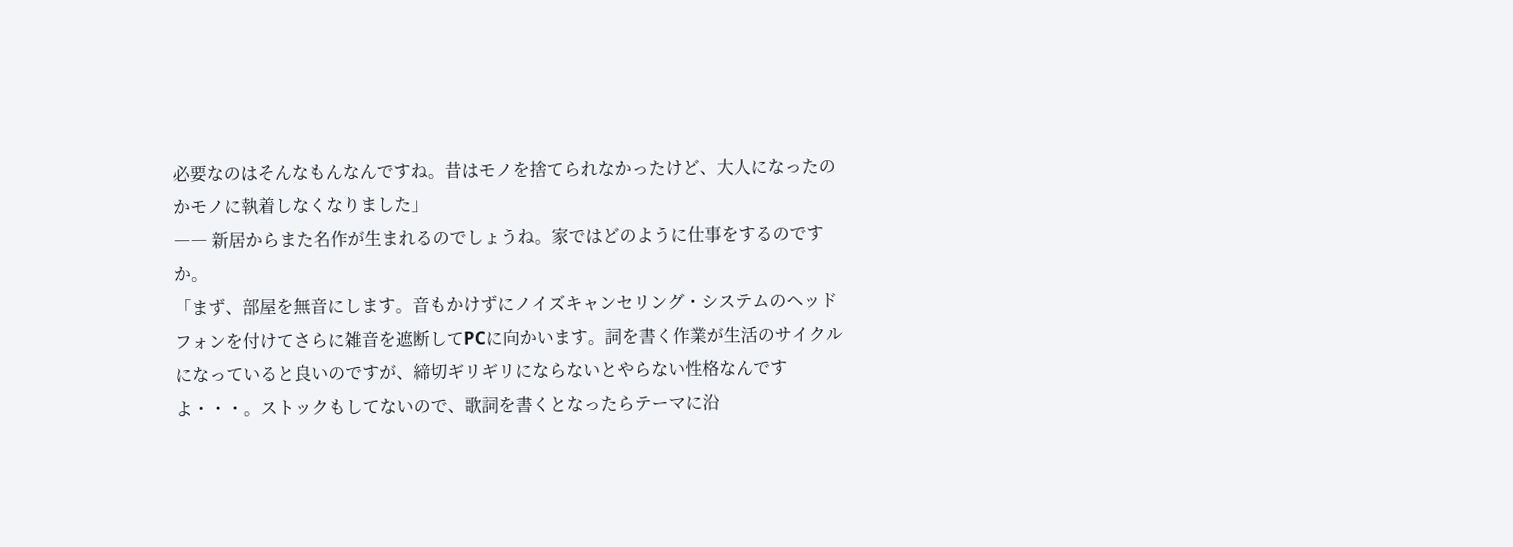必要なのはそんなもんなんですね。昔はモノを捨てられなかったけど、大人になったのかモノに執着しなくなりました」
―― 新居からまた名作が生まれるのでしょうね。家ではどのように仕事をするのですか。
「まず、部屋を無音にします。音もかけずにノイズキャンセリング・システムのヘッドフォンを付けてさらに雑音を遮断してPCに向かいます。詞を書く作業が生活のサイクルになっていると良いのですが、締切ギリギリにならないとやらない性格なんですよ・・・。ストックもしてないので、歌詞を書くとなったらテーマに沿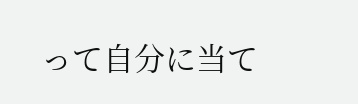って自分に当て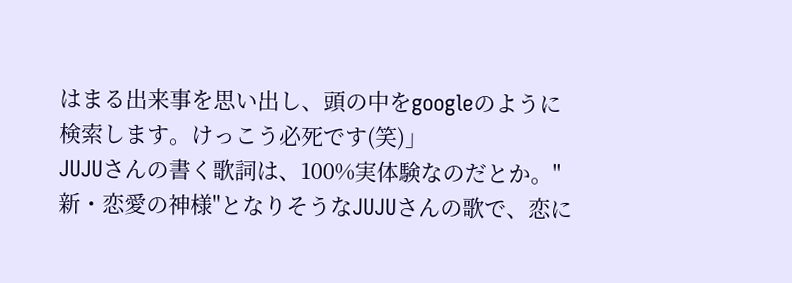はまる出来事を思い出し、頭の中をgoogleのように検索します。けっこう必死です(笑)」
JUJUさんの書く歌詞は、100%実体験なのだとか。"新・恋愛の神様"となりそうなJUJUさんの歌で、恋に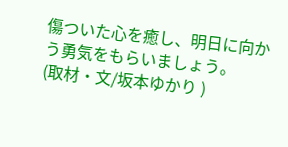傷ついた心を癒し、明日に向かう勇気をもらいましょう。
(取材・文/坂本ゆかり )